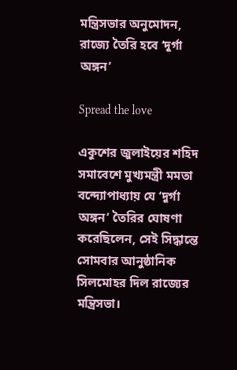মন্ত্রিসভার অনুমোদন, রাজ্যে তৈরি হবে ‘দুর্গা অঙ্গন’

Spread the love

একুশের জুলাইয়ের শহিদ সমাবেশে মুখ্যমন্ত্রী মমতা বন্দ্যোপাধ্যায় যে ‘দুর্গা অঙ্গন’ তৈরির ঘোষণা করেছিলেন, সেই সিদ্ধান্তে সোমবার আনুষ্ঠানিক সিলমোহর দিল রাজ্যের মন্ত্রিসভা।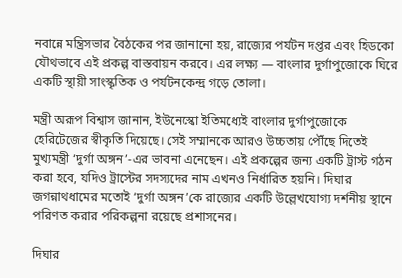নবান্নে মন্ত্রিসভার বৈঠকের পর জানানো হয়, রাজ্যের পর্যটন দপ্তর এবং হিডকো যৌথভাবে এই প্রকল্প বাস্তবায়ন করবে। এর লক্ষ্য — বাংলার দুর্গাপুজোকে ঘিরে একটি স্থায়ী সাংস্কৃতিক ও পর্যটনকেন্দ্র গড়ে তোলা।

মন্ত্রী অরূপ বিশ্বাস জানান, ইউনেস্কো ইতিমধ্যেই বাংলার দুর্গাপুজোকে হেরিটেজের স্বীকৃতি দিয়েছে। সেই সম্মানকে আরও উচ্চতায় পৌঁছে দিতেই মুখ্যমন্ত্রী ‘দুর্গা অঙ্গন’-এর ভাবনা এনেছেন। এই প্রকল্পের জন্য একটি ট্রাস্ট গঠন করা হবে, যদিও ট্রাস্টের সদস্যদের নাম এখনও নির্ধারিত হয়নি। দিঘার জগন্নাথধামের মতোই ‘দুর্গা অঙ্গন’কে রাজ্যের একটি উল্লেখযোগ্য দর্শনীয় স্থানে পরিণত করার পরিকল্পনা রয়েছে প্রশাসনের।

দিঘার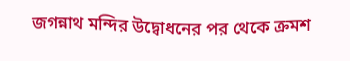জগন্নাথ মন্দির উদ্বোধনের পর থেকে ক্রমশ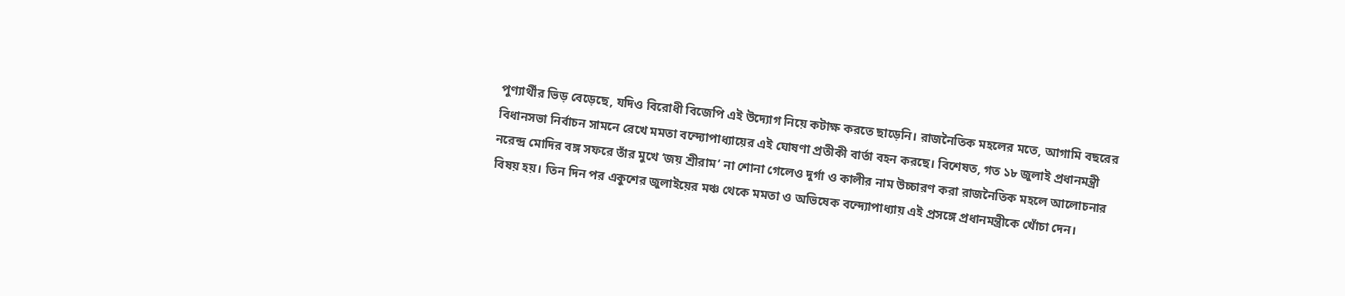পুণ্যার্থীর ভিড় বেড়েছে, যদিও বিরোধী বিজেপি এই উদ্যোগ নিয়ে কটাক্ষ করতে ছাড়েনি। রাজনৈতিক মহলের মতে, আগামি বছরের বিধানসভা নির্বাচন সামনে রেখে মমতা বন্দ্যোপাধ্যায়ের এই ঘোষণা প্রতীকী বার্তা বহন করছে। বিশেষত, গত ১৮ জুলাই প্রধানমন্ত্রী নরেন্দ্র মোদির বঙ্গ সফরে তাঁর মুখে ‘জয় শ্রীরাম’ না শোনা গেলেও দুর্গা ও কালীর নাম উচ্চারণ করা রাজনৈতিক মহলে আলোচনার বিষয় হয়। তিন দিন পর একুশের জুলাইয়ের মঞ্চ থেকে মমতা ও অভিষেক বন্দ্যোপাধ্যায় এই প্রসঙ্গে প্রধানমন্ত্রীকে খোঁচা দেন।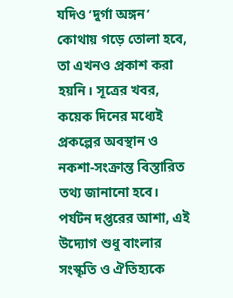যদিও ‘দুর্গা অঙ্গন’ কোথায় গড়ে তোলা হবে, তা এখনও প্রকাশ করা হয়নি। সূত্রের খবর, কয়েক দিনের মধ্যেই প্রকল্পের অবস্থান ও নকশা-সংক্রান্ত বিস্তারিত তথ্য জানানো হবে। পর্যটন দপ্তরের আশা, এই উদ্যোগ শুধু বাংলার সংস্কৃতি ও ঐতিহ্যকে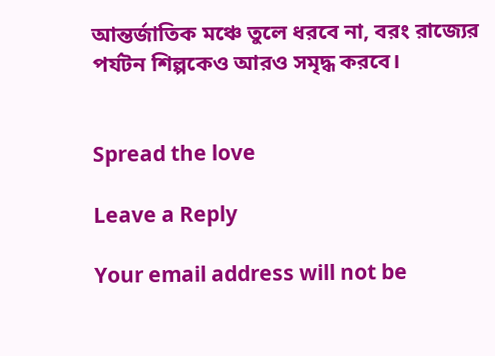আন্তর্জাতিক মঞ্চে তুলে ধরবে না, বরং রাজ্যের পর্যটন শিল্পকেও আরও সমৃদ্ধ করবে।


Spread the love

Leave a Reply

Your email address will not be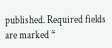published. Required fields are marked *